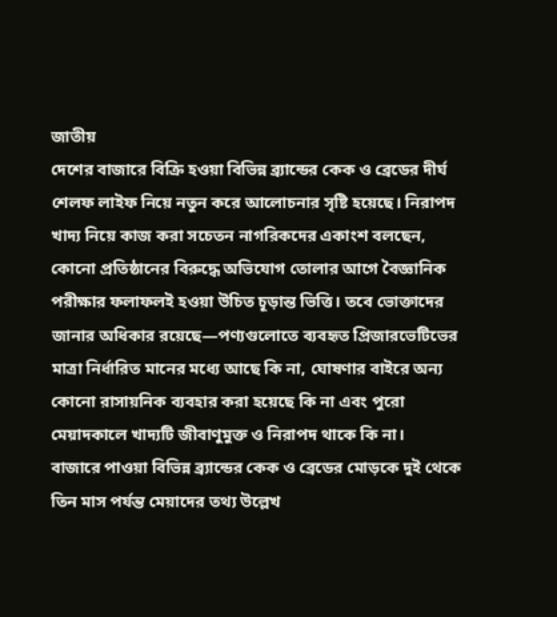জাতীয়
দেশের বাজারে বিক্রি হওয়া বিভিন্ন ব্র্যান্ডের কেক ও ব্রেডের দীর্ঘ শেলফ লাইফ নিয়ে নতুন করে আলোচনার সৃষ্টি হয়েছে। নিরাপদ খাদ্য নিয়ে কাজ করা সচেতন নাগরিকদের একাংশ বলছেন, কোনো প্রতিষ্ঠানের বিরুদ্ধে অভিযোগ তোলার আগে বৈজ্ঞানিক পরীক্ষার ফলাফলই হওয়া উচিত চূড়ান্ত ভিত্তি। তবে ভোক্তাদের জানার অধিকার রয়েছে—পণ্যগুলোতে ব্যবহৃত প্রিজারভেটিভের মাত্রা নির্ধারিত মানের মধ্যে আছে কি না, ঘোষণার বাইরে অন্য কোনো রাসায়নিক ব্যবহার করা হয়েছে কি না এবং পুরো মেয়াদকালে খাদ্যটি জীবাণুমুক্ত ও নিরাপদ থাকে কি না।
বাজারে পাওয়া বিভিন্ন ব্র্যান্ডের কেক ও ব্রেডের মোড়কে দুই থেকে তিন মাস পর্যন্ত মেয়াদের তথ্য উল্লেখ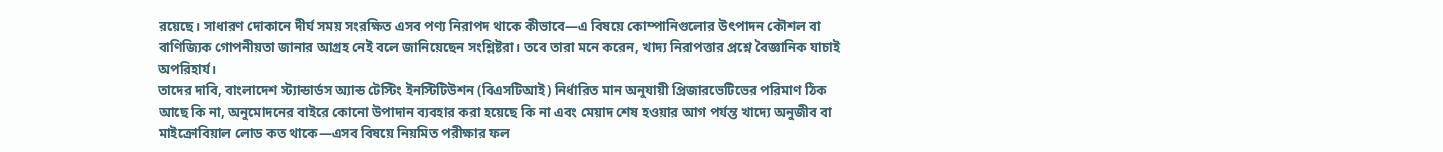রয়েছে। সাধারণ দোকানে দীর্ঘ সময় সংরক্ষিত এসব পণ্য নিরাপদ থাকে কীভাবে—এ বিষয়ে কোম্পানিগুলোর উৎপাদন কৌশল বা বাণিজ্যিক গোপনীয়তা জানার আগ্রহ নেই বলে জানিয়েছেন সংশ্লিষ্টরা। তবে তারা মনে করেন, খাদ্য নিরাপত্তার প্রশ্নে বৈজ্ঞানিক যাচাই অপরিহার্য।
তাদের দাবি, বাংলাদেশ স্ট্যান্ডার্ডস অ্যান্ড টেস্টিং ইনস্টিটিউশন (বিএসটিআই) নির্ধারিত মান অনুযায়ী প্রিজারভেটিভের পরিমাণ ঠিক আছে কি না, অনুমোদনের বাইরে কোনো উপাদান ব্যবহার করা হয়েছে কি না এবং মেয়াদ শেষ হওয়ার আগ পর্যন্ত খাদ্যে অনুজীব বা মাইক্রোবিয়াল লোড কত থাকে—এসব বিষয়ে নিয়মিত পরীক্ষার ফল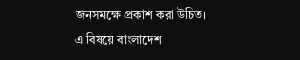জনসমক্ষে প্রকাশ করা উচিত।
এ বিষয়ে বাংলাদেশ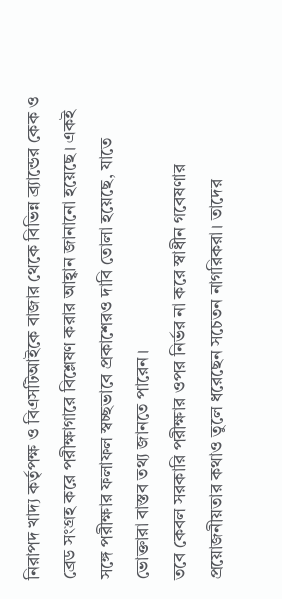নিরাপদ খাদ্য কর্তৃপক্ষ ও বিএসটিআইকে বাজার থেকে বিভিন্ন ব্র্যান্ডের কেক ও ব্রেড সংগ্রহ করে পরীক্ষাগারে বিশ্লেষণ করার আহ্বান জানানো হয়েছে। একই সঙ্গে পরীক্ষার ফলাফল স্বচ্ছভাবে প্রকাশেরও দাবি তোলা হয়েছে, যাতে ভোক্তারা বাস্তব তথ্য জানতে পারেন।
তবে কেবল সরকারি পরীক্ষার ওপর নির্ভর না করে স্বাধীন গবেষণার প্রয়োজনীয়তার কথাও তুলে ধরেছেন সচেতন নাগরিকরা। তাদের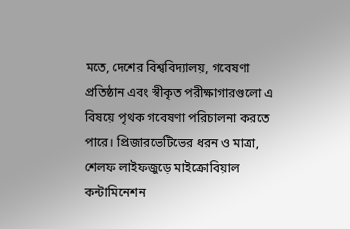মতে, দেশের বিশ্ববিদ্যালয়, গবেষণা প্রতিষ্ঠান এবং স্বীকৃত পরীক্ষাগারগুলো এ বিষয়ে পৃথক গবেষণা পরিচালনা করতে পারে। প্রিজারভেটিভের ধরন ও মাত্রা, শেলফ লাইফজুড়ে মাইক্রোবিয়াল কন্টামিনেশন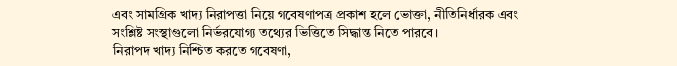এবং সামগ্রিক খাদ্য নিরাপত্তা নিয়ে গবেষণাপত্র প্রকাশ হলে ভোক্তা, নীতিনির্ধারক এবং সংশ্লিষ্ট সংস্থাগুলো নির্ভরযোগ্য তথ্যের ভিত্তিতে সিদ্ধান্ত নিতে পারবে।
নিরাপদ খাদ্য নিশ্চিত করতে গবেষণা,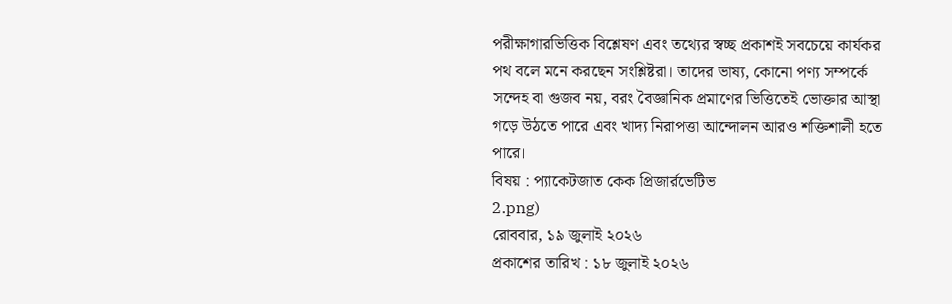পরীক্ষাগারভিত্তিক বিশ্লেষণ এবং তথ্যের স্বচ্ছ প্রকাশই সবচেয়ে কার্যকর পথ বলে মনে করছেন সংশ্লিষ্টরা। তাদের ভাষ্য, কোনো পণ্য সম্পর্কে সন্দেহ বা গুজব নয়, বরং বৈজ্ঞানিক প্রমাণের ভিত্তিতেই ভোক্তার আস্থা গড়ে উঠতে পারে এবং খাদ্য নিরাপত্তা আন্দোলন আরও শক্তিশালী হতে পারে।
বিষয় : প্যাকেটজাত কেক প্রিজার্রভেটিভ
2.png)
রোববার, ১৯ জুলাই ২০২৬
প্রকাশের তারিখ : ১৮ জুলাই ২০২৬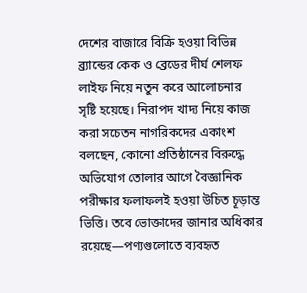দেশের বাজারে বিক্রি হওয়া বিভিন্ন ব্র্যান্ডের কেক ও ব্রেডের দীর্ঘ শেলফ লাইফ নিয়ে নতুন করে আলোচনার সৃষ্টি হয়েছে। নিরাপদ খাদ্য নিয়ে কাজ করা সচেতন নাগরিকদের একাংশ বলছেন, কোনো প্রতিষ্ঠানের বিরুদ্ধে অভিযোগ তোলার আগে বৈজ্ঞানিক পরীক্ষার ফলাফলই হওয়া উচিত চূড়ান্ত ভিত্তি। তবে ভোক্তাদের জানার অধিকার রয়েছে—পণ্যগুলোতে ব্যবহৃত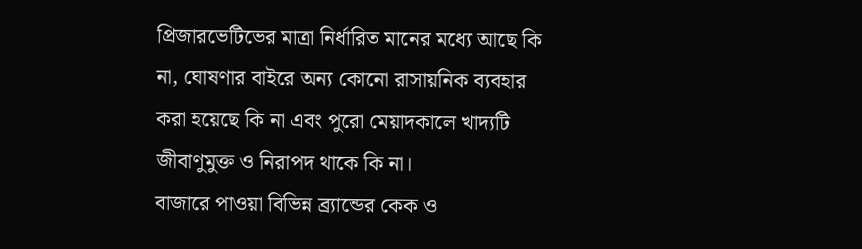প্রিজারভেটিভের মাত্রা নির্ধারিত মানের মধ্যে আছে কি না, ঘোষণার বাইরে অন্য কোনো রাসায়নিক ব্যবহার করা হয়েছে কি না এবং পুরো মেয়াদকালে খাদ্যটি জীবাণুমুক্ত ও নিরাপদ থাকে কি না।
বাজারে পাওয়া বিভিন্ন ব্র্যান্ডের কেক ও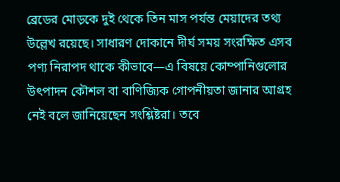ব্রেডের মোড়কে দুই থেকে তিন মাস পর্যন্ত মেয়াদের তথ্য উল্লেখ রয়েছে। সাধারণ দোকানে দীর্ঘ সময় সংরক্ষিত এসব পণ্য নিরাপদ থাকে কীভাবে—এ বিষয়ে কোম্পানিগুলোর উৎপাদন কৌশল বা বাণিজ্যিক গোপনীয়তা জানার আগ্রহ নেই বলে জানিয়েছেন সংশ্লিষ্টরা। তবে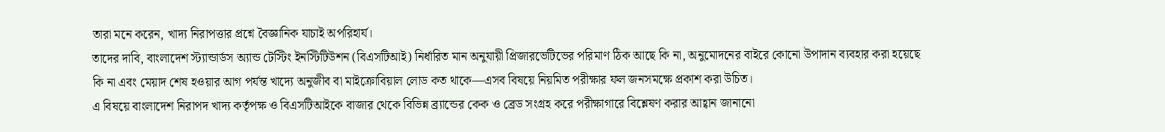তারা মনে করেন, খাদ্য নিরাপত্তার প্রশ্নে বৈজ্ঞানিক যাচাই অপরিহার্য।
তাদের দাবি, বাংলাদেশ স্ট্যান্ডার্ডস অ্যান্ড টেস্টিং ইনস্টিটিউশন (বিএসটিআই) নির্ধারিত মান অনুযায়ী প্রিজারভেটিভের পরিমাণ ঠিক আছে কি না, অনুমোদনের বাইরে কোনো উপাদান ব্যবহার করা হয়েছে কি না এবং মেয়াদ শেষ হওয়ার আগ পর্যন্ত খাদ্যে অনুজীব বা মাইক্রোবিয়াল লোড কত থাকে—এসব বিষয়ে নিয়মিত পরীক্ষার ফল জনসমক্ষে প্রকাশ করা উচিত।
এ বিষয়ে বাংলাদেশ নিরাপদ খাদ্য কর্তৃপক্ষ ও বিএসটিআইকে বাজার থেকে বিভিন্ন ব্র্যান্ডের কেক ও ব্রেড সংগ্রহ করে পরীক্ষাগারে বিশ্লেষণ করার আহ্বান জানানো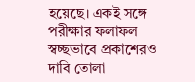হয়েছে। একই সঙ্গে পরীক্ষার ফলাফল স্বচ্ছভাবে প্রকাশেরও দাবি তোলা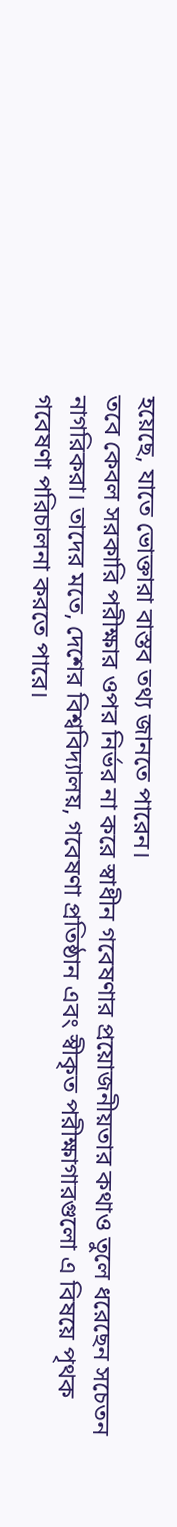হয়েছে, যাতে ভোক্তারা বাস্তব তথ্য জানতে পারেন।
তবে কেবল সরকারি পরীক্ষার ওপর নির্ভর না করে স্বাধীন গবেষণার প্রয়োজনীয়তার কথাও তুলে ধরেছেন সচেতন নাগরিকরা। তাদের মতে, দেশের বিশ্ববিদ্যালয়, গবেষণা প্রতিষ্ঠান এবং স্বীকৃত পরীক্ষাগারগুলো এ বিষয়ে পৃথক গবেষণা পরিচালনা করতে পারে।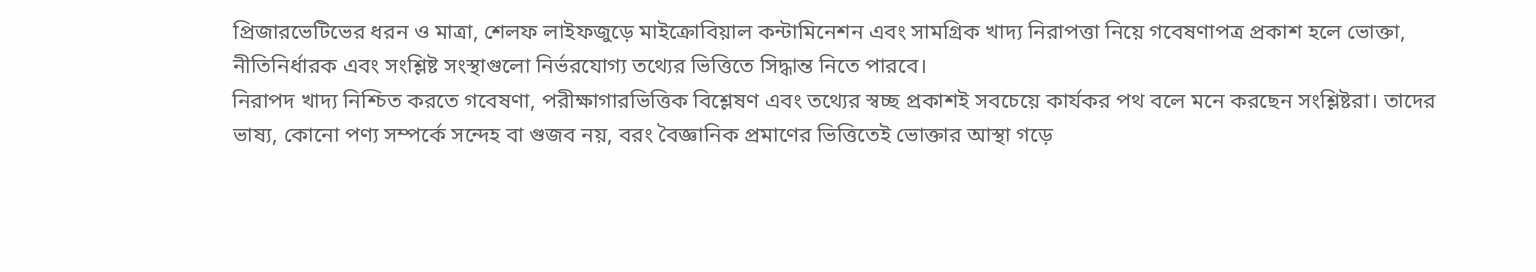প্রিজারভেটিভের ধরন ও মাত্রা, শেলফ লাইফজুড়ে মাইক্রোবিয়াল কন্টামিনেশন এবং সামগ্রিক খাদ্য নিরাপত্তা নিয়ে গবেষণাপত্র প্রকাশ হলে ভোক্তা, নীতিনির্ধারক এবং সংশ্লিষ্ট সংস্থাগুলো নির্ভরযোগ্য তথ্যের ভিত্তিতে সিদ্ধান্ত নিতে পারবে।
নিরাপদ খাদ্য নিশ্চিত করতে গবেষণা, পরীক্ষাগারভিত্তিক বিশ্লেষণ এবং তথ্যের স্বচ্ছ প্রকাশই সবচেয়ে কার্যকর পথ বলে মনে করছেন সংশ্লিষ্টরা। তাদের ভাষ্য, কোনো পণ্য সম্পর্কে সন্দেহ বা গুজব নয়, বরং বৈজ্ঞানিক প্রমাণের ভিত্তিতেই ভোক্তার আস্থা গড়ে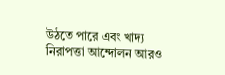উঠতে পারে এবং খাদ্য নিরাপত্তা আন্দোলন আরও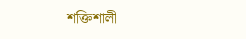শক্তিশালী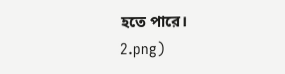হতে পারে।
2.png)